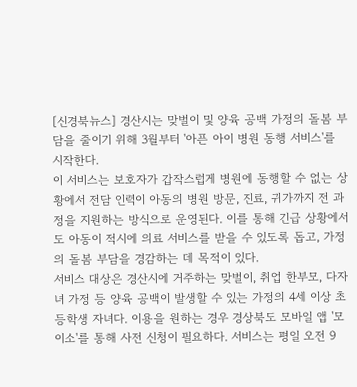[신경북뉴스] 경산시는 맞벌이 및 양육 공백 가정의 돌봄 부담을 줄이기 위해 3월부터 '아픈 아이 병원 동행 서비스'를 시작한다.
이 서비스는 보호자가 갑작스럽게 병원에 동행할 수 없는 상황에서 전담 인력이 아동의 병원 방문, 진료, 귀가까지 전 과정을 지원하는 방식으로 운영된다. 이를 통해 긴급 상황에서도 아동이 적시에 의료 서비스를 받을 수 있도록 돕고, 가정의 돌봄 부담을 경감하는 데 목적이 있다.
서비스 대상은 경산시에 거주하는 맞벌이, 취업 한부모, 다자녀 가정 등 양육 공백이 발생할 수 있는 가정의 4세 이상 초등학생 자녀다. 이용을 원하는 경우 경상북도 모바일 앱 '모이소'를 통해 사전 신청이 필요하다. 서비스는 평일 오전 9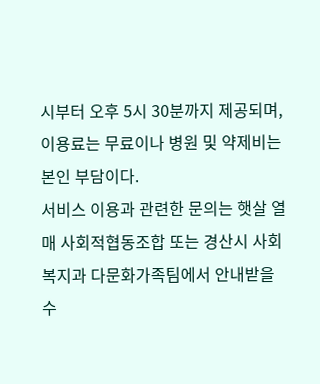시부터 오후 5시 30분까지 제공되며, 이용료는 무료이나 병원 및 약제비는 본인 부담이다.
서비스 이용과 관련한 문의는 햇살 열매 사회적협동조합 또는 경산시 사회복지과 다문화가족팀에서 안내받을 수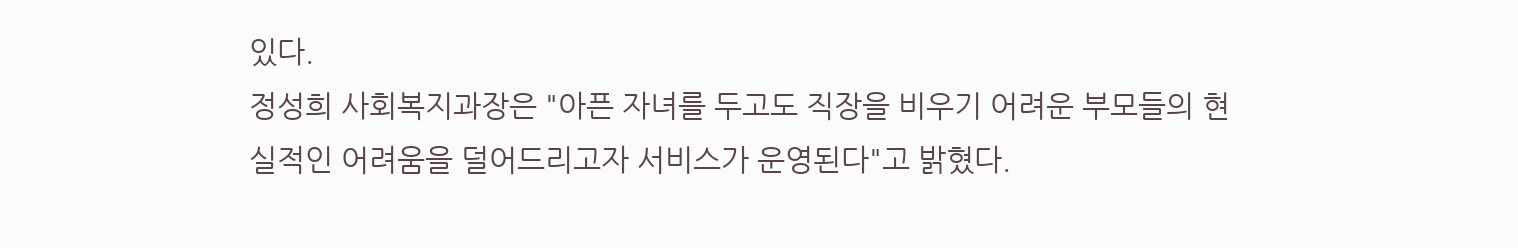있다.
정성희 사회복지과장은 "아픈 자녀를 두고도 직장을 비우기 어려운 부모들의 현실적인 어려움을 덜어드리고자 서비스가 운영된다"고 밝혔다.